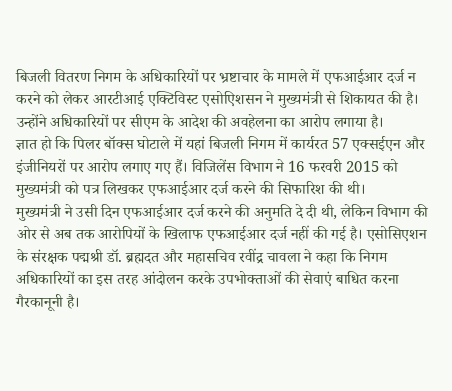बिजली वितरण निगम के अधिकारियों पर भ्रष्टाचार के मामले में एफआईआर दर्ज न करने को लेकर आरटीआई एक्टिविस्ट एसोएिशसन ने मुख्यमंत्री से शिकायत की है। उन्होंने अधिकारियों पर सीएम के आदेश की अवहेलना का आरोप लगाया है।
ज्ञात हो कि पिलर बॉक्स घोटाले में यहां बिजली निगम में कार्यरत 57 एक्सईएन और इंजीनियरों पर आरोप लगाए गए हैं। विजिलेंस विभाग ने 16 फरवरी 2015 को मुख्यमंत्री को पत्र लिखकर एफआईआर दर्ज करने की सिफारिश की थी।
मुख्यमंत्री ने उसी दिन एफआईआर दर्ज करने की अनुमति दे दी थी, लेकिन विभाग की ओर से अब तक आरोपियों के खिलाफ एफआईआर दर्ज नहीं की गई है। एसोसिएशन के संरक्षक पद्मश्री डॉ. ब्रह्मदत और महासचिव रवींद्र चावला ने कहा कि निगम अधिकारियों का इस तरह आंदोलन करके उपभोक्ताओं की सेवाएं बाधित करना गैरकानूनी है।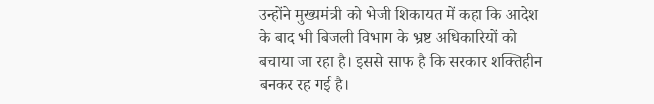उन्होंने मुख्यमंत्री को भेजी शिकायत में कहा कि आदेश के बाद भी बिजली विभाग के भ्रष्ट अधिकारियों को बचाया जा रहा है। इससे साफ है कि सरकार शक्तिहीन बनकर रह गई है।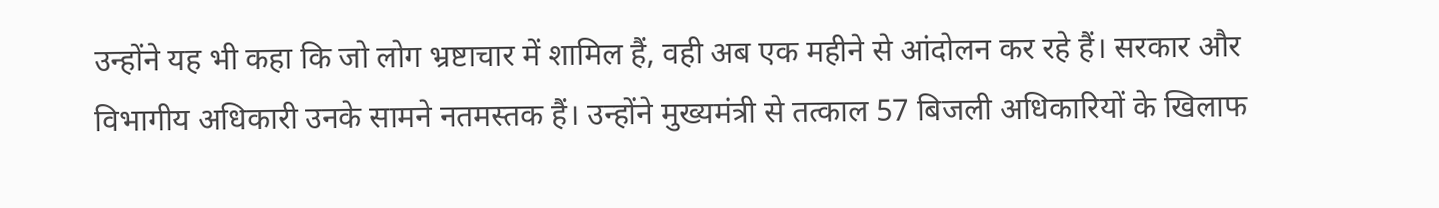उन्होंने यह भी कहा कि जो लोग भ्रष्टाचार में शामिल हैं, वही अब एक महीने से आंदोलन कर रहे हैं। सरकार और विभागीय अधिकारी उनके सामने नतमस्तक हैं। उन्होंने मुख्यमंत्री से तत्काल 57 बिजली अधिकारियों के खिलाफ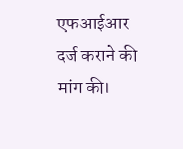एफआईआर दर्ज कराने की मांग की।